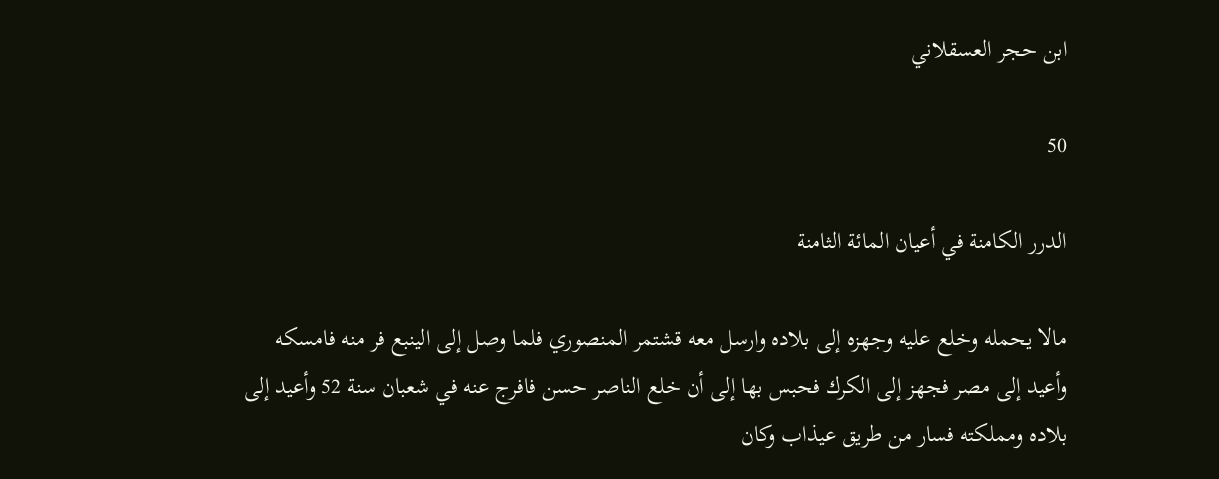ابن حجر العسقلاني

50

الدرر الكامنة في أعيان المائة الثامنة

مالا يحمله وخلع عليه وجهزه إلى بلاده وارسل معه قشتمر المنصوري فلما وصل إلى الينبع فر منه فامسكه وأعيد إلى مصر فجهز إلى الكرك فحبس بها إلى أن خلع الناصر حسن فافرج عنه في شعبان سنة 52 وأعيد إلى بلاده ومملكته فسار من طريق عيذاب وكان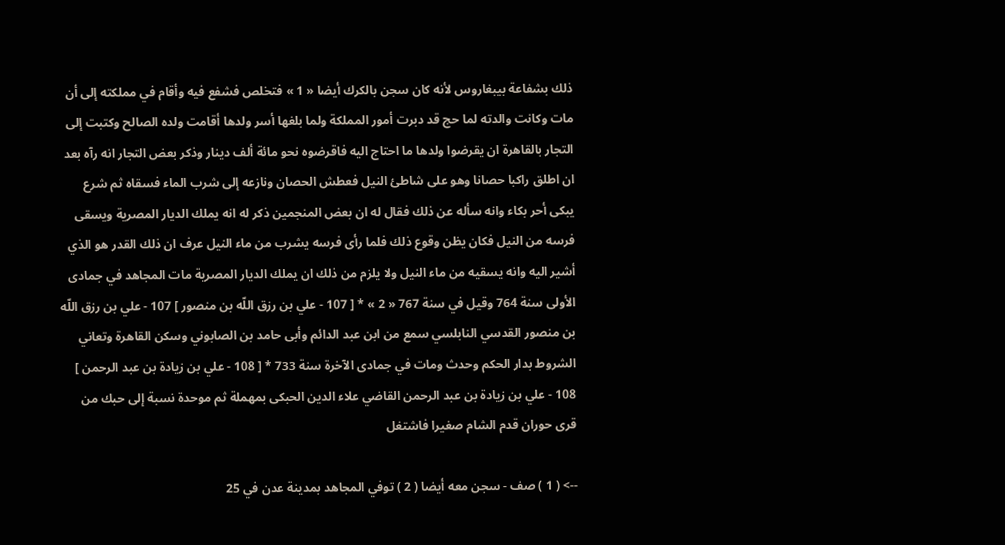ذلك بشفاعة بيبغاروس لأنه كان سجن بالكرك أيضا « 1 » فتخلص فشفع فيه وأقام في مملكته إلى أن مات وكانت والدته لما حج قد دبرت أمور المملكة ولما بلغها أسر ولدها أقامت ولده الصالح وكتبت إلى التجار بالقاهرة ان يقرضوا ولدها ما احتاج اليه فاقرضوه نحو مائة ألف دينار وذكر بعض التجار انه رآه بعد ان اطلق راكبا حصانا وهو على شاطئ النيل فعطش الحصان ونازعه إلى شرب الماء فسقاه ثم شرع يبكى أحر بكاء وانه سأله عن ذلك فقال له ان بعض المنجمين ذكر له انه يملك الديار المصرية ويسقى فرسه من النيل فكان يظن وقوع ذلك فلما رأى فرسه يشرب من ماء النيل عرف ان ذلك القدر هو الذي أشير اليه وانه يسقيه من ماء النيل ولا يلزم من ذلك ان يملك الديار المصرية مات المجاهد في جمادى الأولى سنة 764 وقيل في سنة 767 « 2 » * [ 107 - علي بن رزق اللّه بن منصور ] 107 - علي بن رزق اللّه بن منصور القدسي النابلسي سمع من ابن عبد الدائم وأبى حامد بن الصابوني وسكن القاهرة وتعاني الشروط بدار الحكم وحدث ومات في جمادى الآخرة سنة 733 * [ 108 - علي بن زيادة بن عبد الرحمن ] 108 - علي بن زيادة بن عبد الرحمن القاضي علاء الدين الحبكى بمهملة ثم موحدة نسبة إلى حبك من قرى حوران قدم الشام صغيرا فاشتغل

--> ( 1 ) صف - سجن معه أيضا ( 2 ) توفي المجاهد بمدينة عدن في 25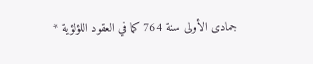جمادى الأولى سنة 764 كما في العقود اللؤلؤية *